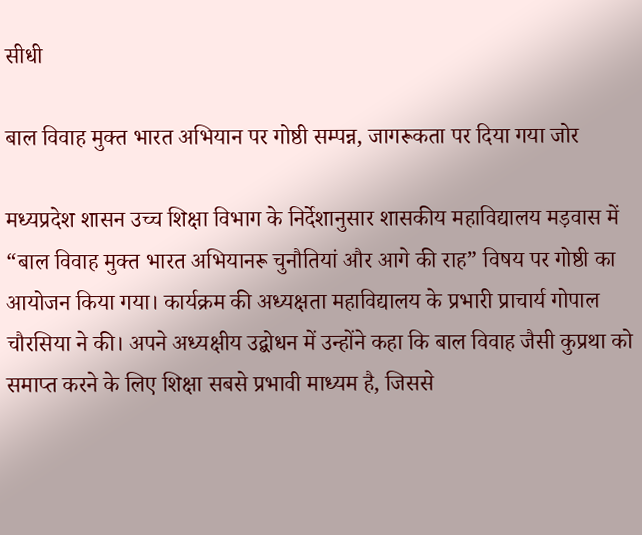सीधी

बाल विवाह मुक्त भारत अभियान पर गोष्ठी सम्पन्न, जागरूकता पर दिया गया जोर

मध्यप्रदेश शासन उच्च शिक्षा विभाग के निर्देशानुसार शासकीय महाविद्यालय मड़वास में “बाल विवाह मुक्त भारत अभियानरू चुनौतियां और आगे की राह” विषय पर गोष्ठी का आयोजन किया गया। कार्यक्रम की अध्यक्षता महाविद्यालय के प्रभारी प्राचार्य गोपाल चौरसिया ने की। अपने अध्यक्षीय उद्बोधन में उन्होंने कहा कि बाल विवाह जैसी कुप्रथा को समाप्त करने के लिए शिक्षा सबसे प्रभावी माध्यम है, जिससे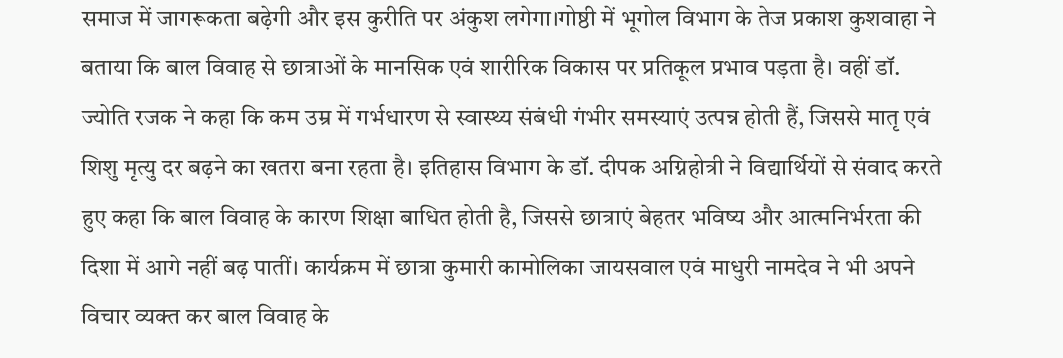समाज में जागरूकता बढ़ेगी और इस कुरीति पर अंकुश लगेगा।गोष्ठी में भूगोल विभाग के तेज प्रकाश कुशवाहा ने बताया कि बाल विवाह से छात्राओं के मानसिक एवं शारीरिक विकास पर प्रतिकूल प्रभाव पड़ता है। वहीं डॉ. ज्योति रजक ने कहा कि कम उम्र में गर्भधारण से स्वास्थ्य संबंधी गंभीर समस्याएं उत्पन्न होती हैं, जिससे मातृ एवं शिशु मृत्यु दर बढ़ने का खतरा बना रहता है। इतिहास विभाग के डॉ. दीपक अग्निहोत्री ने विद्यार्थियों से संवाद करते हुए कहा कि बाल विवाह के कारण शिक्षा बाधित होती है, जिससे छात्राएं बेहतर भविष्य और आत्मनिर्भरता की दिशा में आगे नहीं बढ़ पातीं। कार्यक्रम में छात्रा कुमारी कामोलिका जायसवाल एवं माधुरी नामदेव ने भी अपने विचार व्यक्त कर बाल विवाह के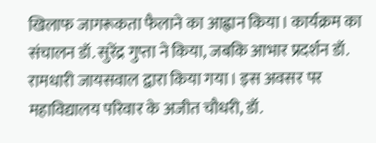खिलाफ जागरूकता फैलाने का आह्वान किया। कार्यक्रम का संचालन डॉ. सुरेंद्र गुप्ता ने किया, जबकि आभार प्रदर्शन डॉ. रामधारी जायसवाल द्वारा किया गया। इस अवसर पर महाविद्यालय परिवार के अजीत चौधरी, डॉ.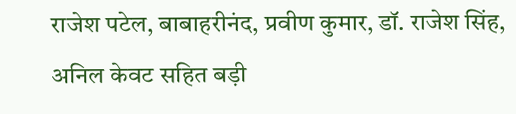राजेश पटेल, बाबाहरीनंद, प्रवीण कुमार, डॉ. राजेश सिंह, अनिल केवट सहित बड़ी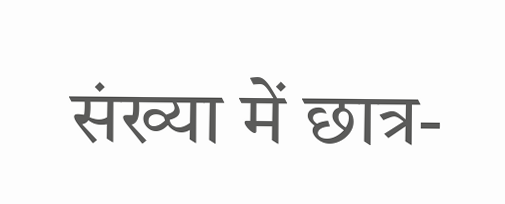संख्या में छात्र-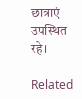छात्राएं उपस्थित रहे।

Related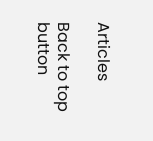Articles

Back to top button